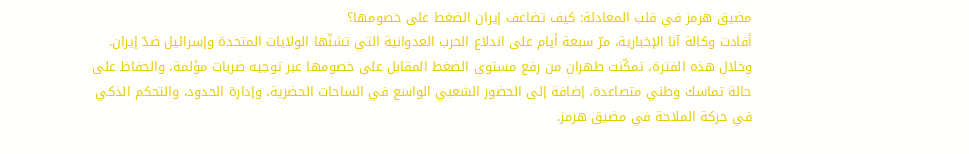مضيق هرمز في قلب المعادلة: كيف تضاعف إيران الضغط على خصومها؟
أفادت وکالة آنا الإخباریة، مرّ سبعة أيام على اندلاع الحرب العدوانية التي تشنّها الولايات المتحدة وإسرائيل ضدّ إيران. وخلال هذه الفترة، تمكّنت طهران من رفع مستوى الضغط المقابل على خصومها عبر توجيه ضربات مؤلمة، والحفاظ على حالة تماسك وطني متصاعدة، إضافة إلى الحضور الشعبي الواسع في الساحات الحضرية، وإدارة الحدود، والتحكم الذكي في حركة الملاحة في مضيق هرمز.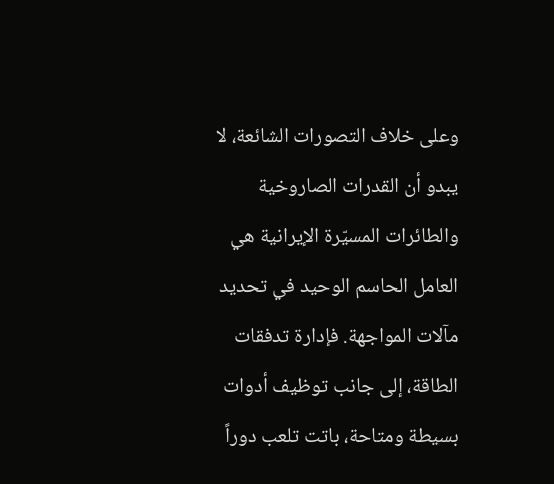وعلى خلاف التصورات الشائعة، لا يبدو أن القدرات الصاروخية والطائرات المسيّرة الإيرانية هي العامل الحاسم الوحيد في تحديد مآلات المواجهة. فإدارة تدفقات الطاقة، إلى جانب توظيف أدوات بسيطة ومتاحة، باتت تلعب دوراً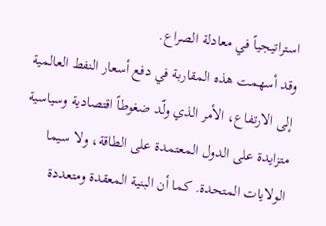استراتيجياً في معادلة الصراع.
وقد أسهمت هذه المقاربة في دفع أسعار النفط العالمية إلى الارتفاع، الأمر الذي ولّد ضغوطاً اقتصادية وسياسية متزايدة على الدول المعتمدة على الطاقة، ولا سيما الولايات المتحدة. كما أن البنية المعقدة ومتعددة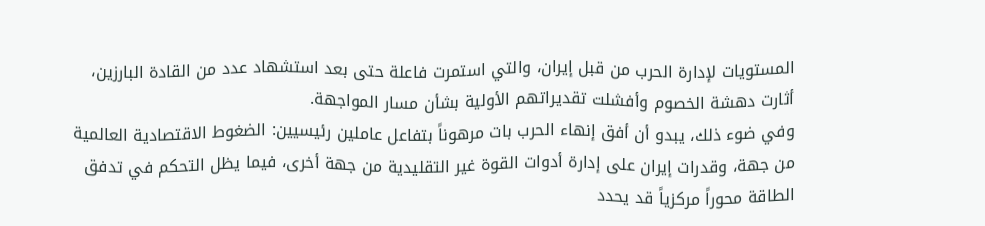المستويات لإدارة الحرب من قبل إيران، والتي استمرت فاعلة حتى بعد استشهاد عدد من القادة البارزين، أثارت دهشة الخصوم وأفشلت تقديراتهم الأولية بشأن مسار المواجهة.
وفي ضوء ذلك، يبدو أن أفق إنهاء الحرب بات مرهوناً بتفاعل عاملين رئيسيين: الضغوط الاقتصادية العالمية من جهة، وقدرات إيران على إدارة أدوات القوة غير التقليدية من جهة أخرى، فيما يظل التحكم في تدفق الطاقة محوراً مركزياً قد يحدد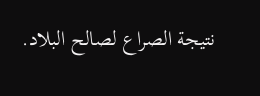نتيجة الصراع لصالح البلاد.